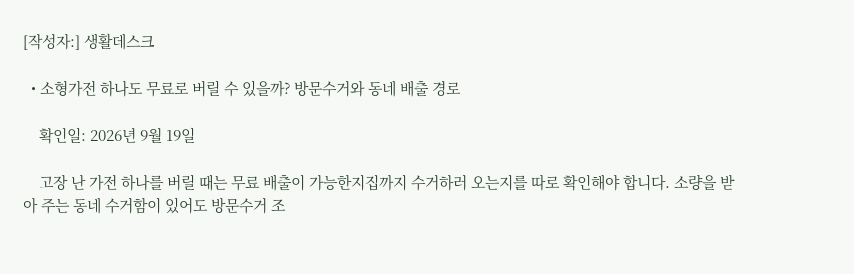[작성자:] 생활데스크

  • 소형가전 하나도 무료로 버릴 수 있을까? 방문수거와 동네 배출 경로

    확인일: 2026년 9월 19일

    고장 난 가전 하나를 버릴 때는 무료 배출이 가능한지집까지 수거하러 오는지를 따로 확인해야 합니다. 소량을 받아 주는 동네 수거함이 있어도 방문수거 조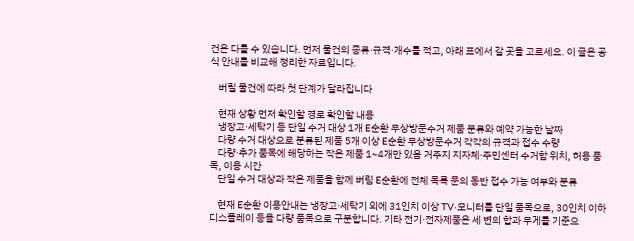건은 다를 수 있습니다. 먼저 물건의 종류·규격·개수를 적고, 아래 표에서 갈 곳을 고르세요. 이 글은 공식 안내를 비교해 정리한 자료입니다.

    버릴 물건에 따라 첫 단계가 달라집니다

    현재 상황 먼저 확인할 경로 확인할 내용
    냉장고·세탁기 등 단일 수거 대상 1개 E순환 무상방문수거 제품 분류와 예약 가능한 날짜
    다량 수거 대상으로 분류된 제품 5개 이상 E순환 무상방문수거 각각의 규격과 접수 수량
    다량·추가 품목에 해당하는 작은 제품 1~4개만 있음 거주지 지자체·주민센터 수거함 위치, 허용 품목, 이용 시간
    단일 수거 대상과 작은 제품을 함께 버림 E순환에 전체 목록 문의 동반 접수 가능 여부와 분류

    현재 E순환 이용안내는 냉장고·세탁기 외에 31인치 이상 TV·모니터를 단일 품목으로, 30인치 이하 디스플레이 등을 다량 품목으로 구분합니다. 기타 전기·전자제품은 세 변의 합과 무게를 기준으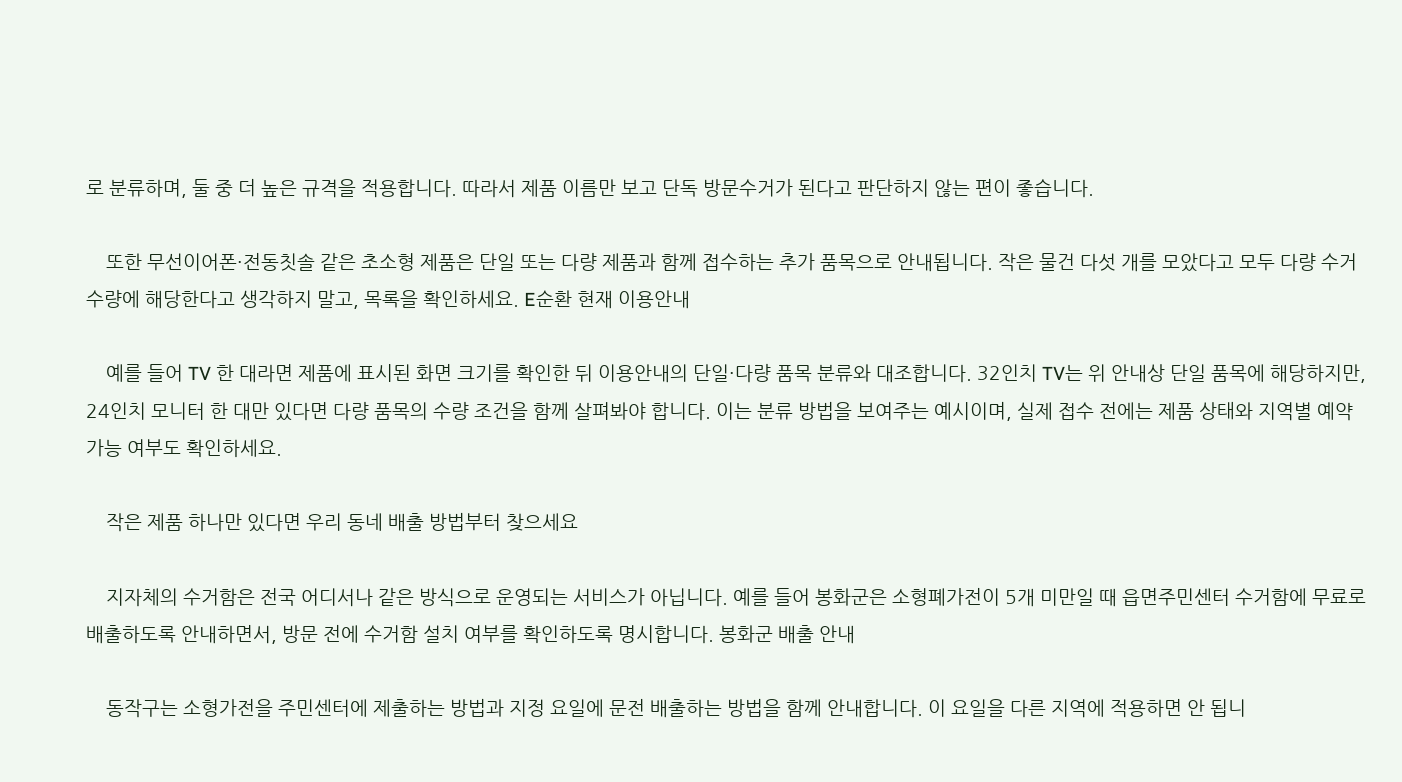로 분류하며, 둘 중 더 높은 규격을 적용합니다. 따라서 제품 이름만 보고 단독 방문수거가 된다고 판단하지 않는 편이 좋습니다.

    또한 무선이어폰·전동칫솔 같은 초소형 제품은 단일 또는 다량 제품과 함께 접수하는 추가 품목으로 안내됩니다. 작은 물건 다섯 개를 모았다고 모두 다량 수거 수량에 해당한다고 생각하지 말고, 목록을 확인하세요. E순환 현재 이용안내

    예를 들어 TV 한 대라면 제품에 표시된 화면 크기를 확인한 뒤 이용안내의 단일·다량 품목 분류와 대조합니다. 32인치 TV는 위 안내상 단일 품목에 해당하지만, 24인치 모니터 한 대만 있다면 다량 품목의 수량 조건을 함께 살펴봐야 합니다. 이는 분류 방법을 보여주는 예시이며, 실제 접수 전에는 제품 상태와 지역별 예약 가능 여부도 확인하세요.

    작은 제품 하나만 있다면 우리 동네 배출 방법부터 찾으세요

    지자체의 수거함은 전국 어디서나 같은 방식으로 운영되는 서비스가 아닙니다. 예를 들어 봉화군은 소형폐가전이 5개 미만일 때 읍면주민센터 수거함에 무료로 배출하도록 안내하면서, 방문 전에 수거함 설치 여부를 확인하도록 명시합니다. 봉화군 배출 안내

    동작구는 소형가전을 주민센터에 제출하는 방법과 지정 요일에 문전 배출하는 방법을 함께 안내합니다. 이 요일을 다른 지역에 적용하면 안 됩니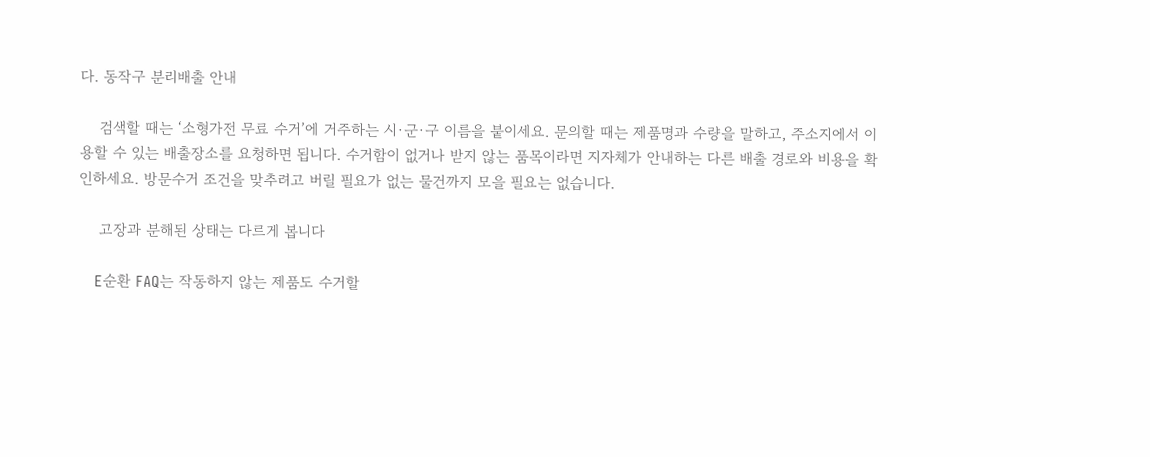다. 동작구 분리배출 안내

    검색할 때는 ‘소형가전 무료 수거’에 거주하는 시·군·구 이름을 붙이세요. 문의할 때는 제품명과 수량을 말하고, 주소지에서 이용할 수 있는 배출장소를 요청하면 됩니다. 수거함이 없거나 받지 않는 품목이라면 지자체가 안내하는 다른 배출 경로와 비용을 확인하세요. 방문수거 조건을 맞추려고 버릴 필요가 없는 물건까지 모을 필요는 없습니다.

    고장과 분해된 상태는 다르게 봅니다

    E순환 FAQ는 작동하지 않는 제품도 수거할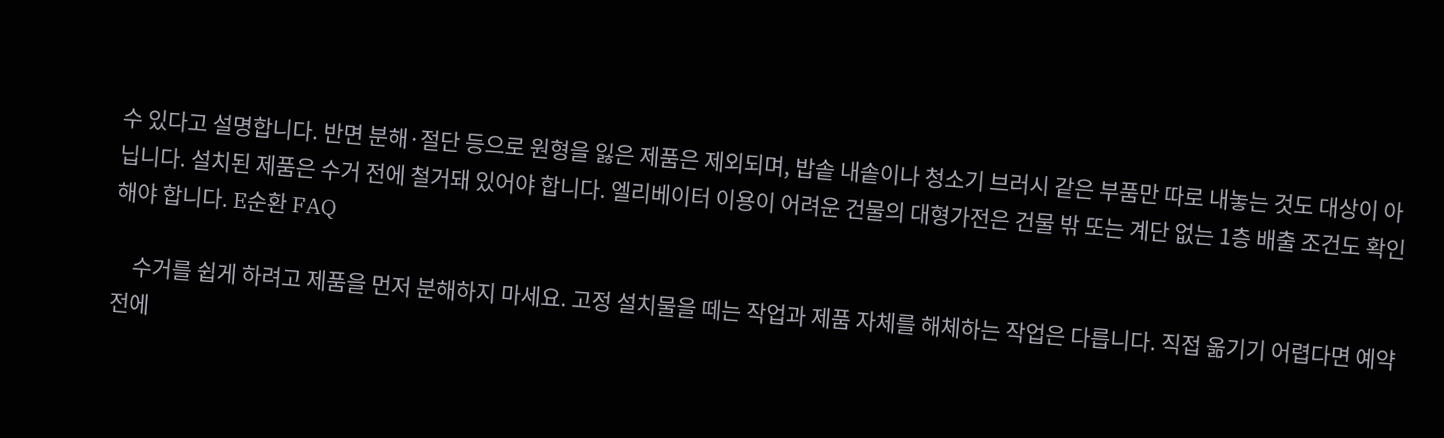수 있다고 설명합니다. 반면 분해·절단 등으로 원형을 잃은 제품은 제외되며, 밥솥 내솥이나 청소기 브러시 같은 부품만 따로 내놓는 것도 대상이 아닙니다. 설치된 제품은 수거 전에 철거돼 있어야 합니다. 엘리베이터 이용이 어려운 건물의 대형가전은 건물 밖 또는 계단 없는 1층 배출 조건도 확인해야 합니다. E순환 FAQ

    수거를 쉽게 하려고 제품을 먼저 분해하지 마세요. 고정 설치물을 떼는 작업과 제품 자체를 해체하는 작업은 다릅니다. 직접 옮기기 어렵다면 예약 전에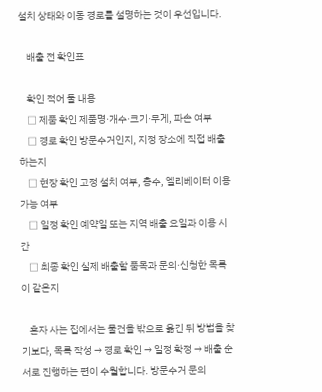설치 상태와 이동 경로를 설명하는 것이 우선입니다.

    배출 전 확인표

    확인 적어 둘 내용
    □ 제품 확인 제품명·개수·크기·무게, 파손 여부
    □ 경로 확인 방문수거인지, 지정 장소에 직접 배출하는지
    □ 현장 확인 고정 설치 여부, 층수, 엘리베이터 이용 가능 여부
    □ 일정 확인 예약일 또는 지역 배출 요일과 이용 시간
    □ 최종 확인 실제 배출할 품목과 문의·신청한 목록이 같은지

    혼자 사는 집에서는 물건을 밖으로 옮긴 뒤 방법을 찾기보다, 목록 작성 → 경로 확인 → 일정 확정 → 배출 순서로 진행하는 편이 수월합니다. 방문수거 문의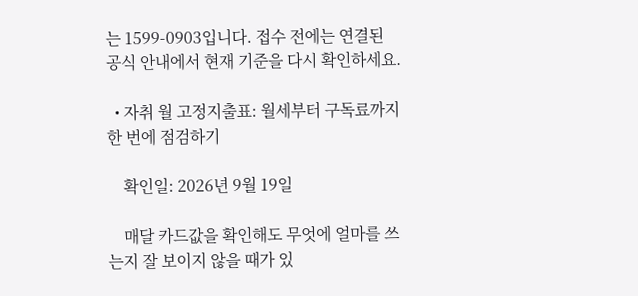는 1599-0903입니다. 접수 전에는 연결된 공식 안내에서 현재 기준을 다시 확인하세요.

  • 자취 월 고정지출표: 월세부터 구독료까지 한 번에 점검하기

    확인일: 2026년 9월 19일

    매달 카드값을 확인해도 무엇에 얼마를 쓰는지 잘 보이지 않을 때가 있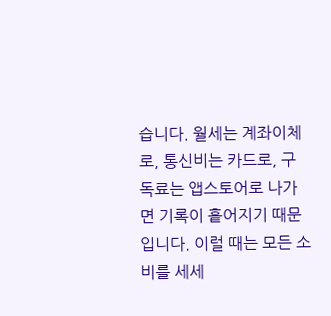습니다. 월세는 계좌이체로, 통신비는 카드로, 구독료는 앱스토어로 나가면 기록이 흩어지기 때문입니다. 이럴 때는 모든 소비를 세세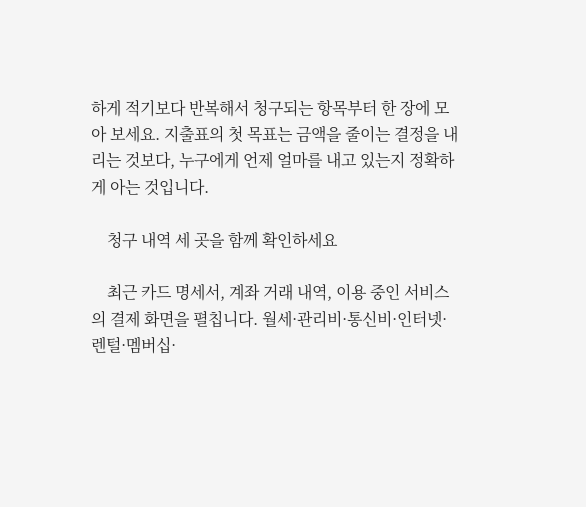하게 적기보다 반복해서 청구되는 항목부터 한 장에 모아 보세요. 지출표의 첫 목표는 금액을 줄이는 결정을 내리는 것보다, 누구에게 언제 얼마를 내고 있는지 정확하게 아는 것입니다.

    청구 내역 세 곳을 함께 확인하세요

    최근 카드 명세서, 계좌 거래 내역, 이용 중인 서비스의 결제 화면을 펼칩니다. 월세·관리비·통신비·인터넷·렌털·멤버십·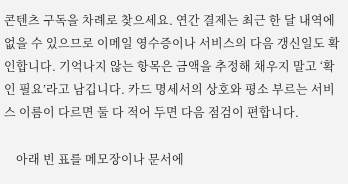콘텐츠 구독을 차례로 찾으세요. 연간 결제는 최근 한 달 내역에 없을 수 있으므로 이메일 영수증이나 서비스의 다음 갱신일도 확인합니다. 기억나지 않는 항목은 금액을 추정해 채우지 말고 ‘확인 필요’라고 남깁니다. 카드 명세서의 상호와 평소 부르는 서비스 이름이 다르면 둘 다 적어 두면 다음 점검이 편합니다.

    아래 빈 표를 메모장이나 문서에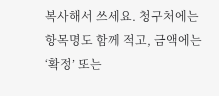복사해서 쓰세요. 청구처에는 항목명도 함께 적고, 금액에는 ‘확정’ 또는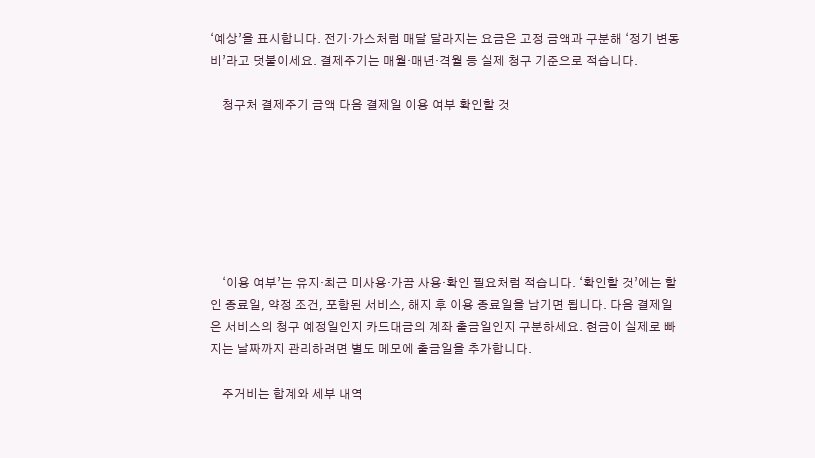‘예상’을 표시합니다. 전기·가스처럼 매달 달라지는 요금은 고정 금액과 구분해 ‘정기 변동비’라고 덧붙이세요. 결제주기는 매월·매년·격월 등 실제 청구 기준으로 적습니다.

    청구처 결제주기 금액 다음 결제일 이용 여부 확인할 것







    ‘이용 여부’는 유지·최근 미사용·가끔 사용·확인 필요처럼 적습니다. ‘확인할 것’에는 할인 종료일, 약정 조건, 포함된 서비스, 해지 후 이용 종료일을 남기면 됩니다. 다음 결제일은 서비스의 청구 예정일인지 카드대금의 계좌 출금일인지 구분하세요. 현금이 실제로 빠지는 날짜까지 관리하려면 별도 메모에 출금일을 추가합니다.

    주거비는 합계와 세부 내역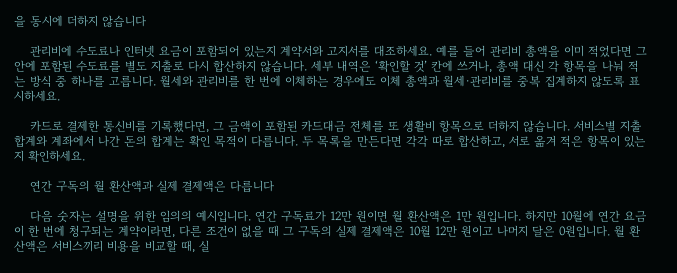을 동시에 더하지 않습니다

    관리비에 수도료나 인터넷 요금이 포함되어 있는지 계약서와 고지서를 대조하세요. 예를 들어 관리비 총액을 이미 적었다면 그 안에 포함된 수도료를 별도 지출로 다시 합산하지 않습니다. 세부 내역은 ‘확인할 것’ 칸에 쓰거나, 총액 대신 각 항목을 나눠 적는 방식 중 하나를 고릅니다. 월세와 관리비를 한 번에 이체하는 경우에도 이체 총액과 월세·관리비를 중복 집계하지 않도록 표시하세요.

    카드로 결제한 통신비를 기록했다면, 그 금액이 포함된 카드대금 전체를 또 생활비 항목으로 더하지 않습니다. 서비스별 지출 합계와 계좌에서 나간 돈의 합계는 확인 목적이 다릅니다. 두 목록을 만든다면 각각 따로 합산하고, 서로 옮겨 적은 항목이 있는지 확인하세요.

    연간 구독의 월 환산액과 실제 결제액은 다릅니다

    다음 숫자는 설명을 위한 임의의 예시입니다. 연간 구독료가 12만 원이면 월 환산액은 1만 원입니다. 하지만 10월에 연간 요금이 한 번에 청구되는 계약이라면, 다른 조건이 없을 때 그 구독의 실제 결제액은 10월 12만 원이고 나머지 달은 0원입니다. 월 환산액은 서비스끼리 비용을 비교할 때, 실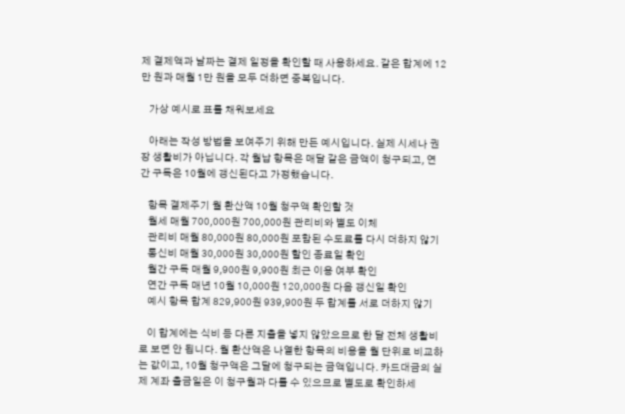제 결제액과 날짜는 결제 일정을 확인할 때 사용하세요. 같은 합계에 12만 원과 매월 1만 원을 모두 더하면 중복입니다.

    가상 예시로 표를 채워보세요

    아래는 작성 방법을 보여주기 위해 만든 예시입니다. 실제 시세나 권장 생활비가 아닙니다. 각 월납 항목은 매달 같은 금액이 청구되고, 연간 구독은 10월에 갱신된다고 가정했습니다.

    항목 결제주기 월 환산액 10월 청구액 확인할 것
    월세 매월 700,000원 700,000원 관리비와 별도 이체
    관리비 매월 80,000원 80,000원 포함된 수도료를 다시 더하지 않기
    통신비 매월 30,000원 30,000원 할인 종료일 확인
    월간 구독 매월 9,900원 9,900원 최근 이용 여부 확인
    연간 구독 매년 10월 10,000원 120,000원 다음 갱신일 확인
    예시 항목 합계 829,900원 939,900원 두 합계를 서로 더하지 않기

    이 합계에는 식비 등 다른 지출을 넣지 않았으므로 한 달 전체 생활비로 보면 안 됩니다. 월 환산액은 나열한 항목의 비용을 월 단위로 비교하는 값이고, 10월 청구액은 그달에 청구되는 금액입니다. 카드대금의 실제 계좌 출금일은 이 청구월과 다를 수 있으므로 별도로 확인하세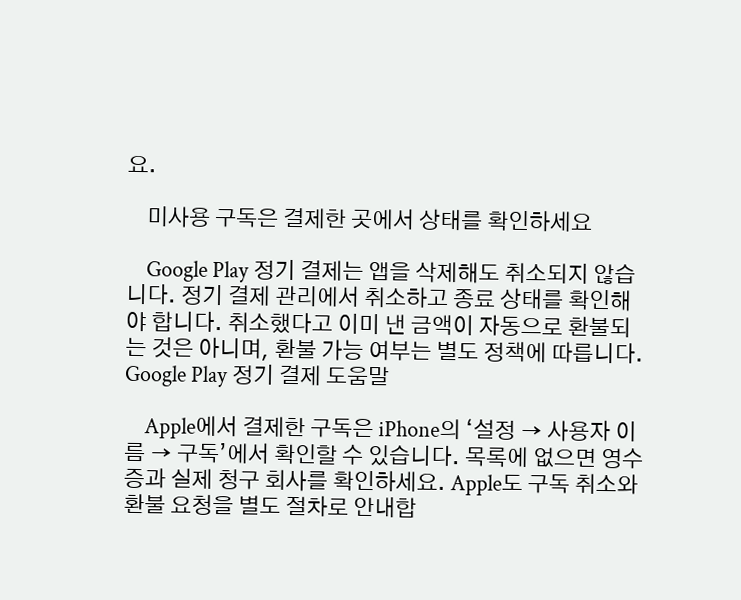요.

    미사용 구독은 결제한 곳에서 상태를 확인하세요

    Google Play 정기 결제는 앱을 삭제해도 취소되지 않습니다. 정기 결제 관리에서 취소하고 종료 상태를 확인해야 합니다. 취소했다고 이미 낸 금액이 자동으로 환불되는 것은 아니며, 환불 가능 여부는 별도 정책에 따릅니다. Google Play 정기 결제 도움말

    Apple에서 결제한 구독은 iPhone의 ‘설정 → 사용자 이름 → 구독’에서 확인할 수 있습니다. 목록에 없으면 영수증과 실제 청구 회사를 확인하세요. Apple도 구독 취소와 환불 요청을 별도 절차로 안내합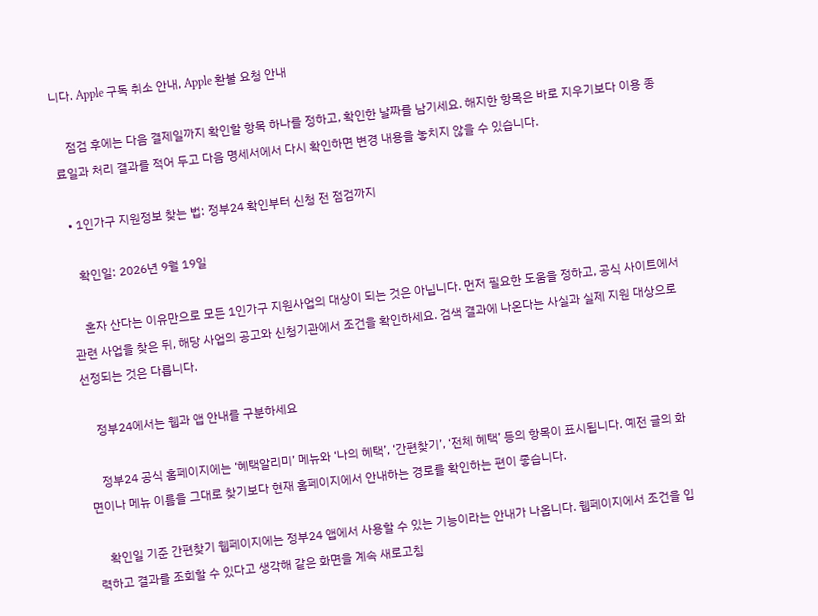니다. Apple 구독 취소 안내, Apple 환불 요청 안내

    점검 후에는 다음 결제일까지 확인할 항목 하나를 정하고, 확인한 날짜를 남기세요. 해지한 항목은 바로 지우기보다 이용 종료일과 처리 결과를 적어 두고 다음 명세서에서 다시 확인하면 변경 내용을 놓치지 않을 수 있습니다.

  • 1인가구 지원정보 찾는 법: 정부24 확인부터 신청 전 점검까지

    확인일: 2026년 9월 19일

    혼자 산다는 이유만으로 모든 1인가구 지원사업의 대상이 되는 것은 아닙니다. 먼저 필요한 도움을 정하고, 공식 사이트에서 관련 사업을 찾은 뒤, 해당 사업의 공고와 신청기관에서 조건을 확인하세요. 검색 결과에 나온다는 사실과 실제 지원 대상으로 선정되는 것은 다릅니다.

    정부24에서는 웹과 앱 안내를 구분하세요

    정부24 공식 홈페이지에는 ‘혜택알리미’ 메뉴와 ‘나의 혜택’, ‘간편찾기’, ‘전체 혜택’ 등의 항목이 표시됩니다. 예전 글의 화면이나 메뉴 이름을 그대로 찾기보다 현재 홈페이지에서 안내하는 경로를 확인하는 편이 좋습니다.

    확인일 기준 간편찾기 웹페이지에는 정부24 앱에서 사용할 수 있는 기능이라는 안내가 나옵니다. 웹페이지에서 조건을 입력하고 결과를 조회할 수 있다고 생각해 같은 화면을 계속 새로고침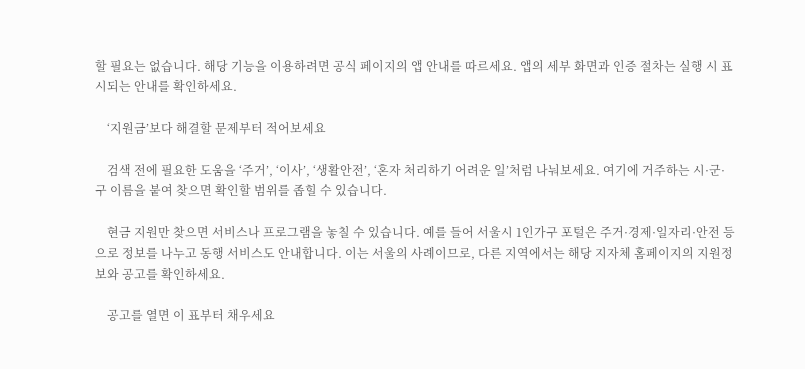할 필요는 없습니다. 해당 기능을 이용하려면 공식 페이지의 앱 안내를 따르세요. 앱의 세부 화면과 인증 절차는 실행 시 표시되는 안내를 확인하세요.

    ‘지원금’보다 해결할 문제부터 적어보세요

    검색 전에 필요한 도움을 ‘주거’, ‘이사’, ‘생활안전’, ‘혼자 처리하기 어려운 일’처럼 나눠보세요. 여기에 거주하는 시·군·구 이름을 붙여 찾으면 확인할 범위를 좁힐 수 있습니다.

    현금 지원만 찾으면 서비스나 프로그램을 놓칠 수 있습니다. 예를 들어 서울시 1인가구 포털은 주거·경제·일자리·안전 등으로 정보를 나누고 동행 서비스도 안내합니다. 이는 서울의 사례이므로, 다른 지역에서는 해당 지자체 홈페이지의 지원정보와 공고를 확인하세요.

    공고를 열면 이 표부터 채우세요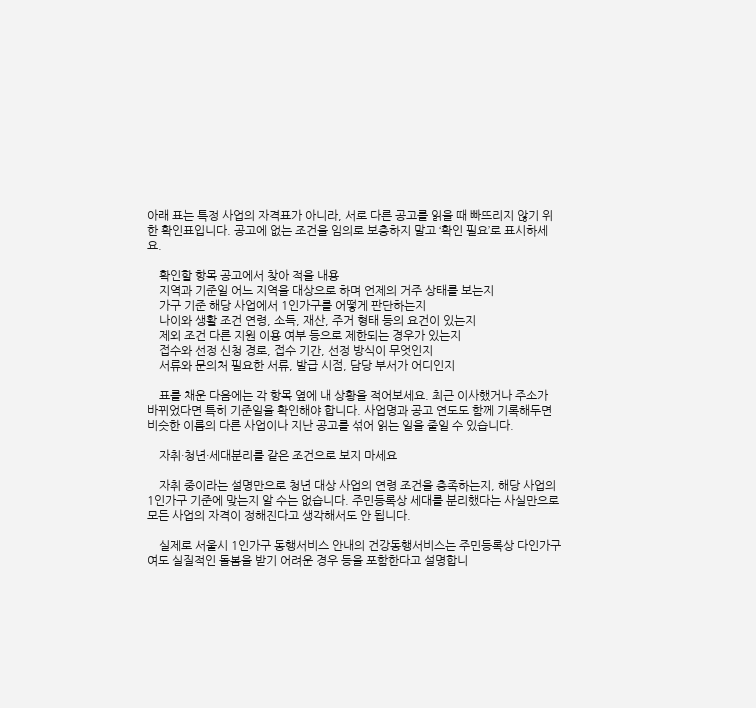아래 표는 특정 사업의 자격표가 아니라, 서로 다른 공고를 읽을 때 빠뜨리지 않기 위한 확인표입니다. 공고에 없는 조건을 임의로 보충하지 말고 ‘확인 필요’로 표시하세요.

    확인할 항목 공고에서 찾아 적을 내용
    지역과 기준일 어느 지역을 대상으로 하며 언제의 거주 상태를 보는지
    가구 기준 해당 사업에서 1인가구를 어떻게 판단하는지
    나이와 생활 조건 연령, 소득, 재산, 주거 형태 등의 요건이 있는지
    제외 조건 다른 지원 이용 여부 등으로 제한되는 경우가 있는지
    접수와 선정 신청 경로, 접수 기간, 선정 방식이 무엇인지
    서류와 문의처 필요한 서류, 발급 시점, 담당 부서가 어디인지

    표를 채운 다음에는 각 항목 옆에 내 상황을 적어보세요. 최근 이사했거나 주소가 바뀌었다면 특히 기준일을 확인해야 합니다. 사업명과 공고 연도도 함께 기록해두면 비슷한 이름의 다른 사업이나 지난 공고를 섞어 읽는 일을 줄일 수 있습니다.

    자취·청년·세대분리를 같은 조건으로 보지 마세요

    자취 중이라는 설명만으로 청년 대상 사업의 연령 조건을 충족하는지, 해당 사업의 1인가구 기준에 맞는지 알 수는 없습니다. 주민등록상 세대를 분리했다는 사실만으로 모든 사업의 자격이 정해진다고 생각해서도 안 됩니다.

    실제로 서울시 1인가구 동행서비스 안내의 건강동행서비스는 주민등록상 다인가구여도 실질적인 돌봄을 받기 어려운 경우 등을 포함한다고 설명합니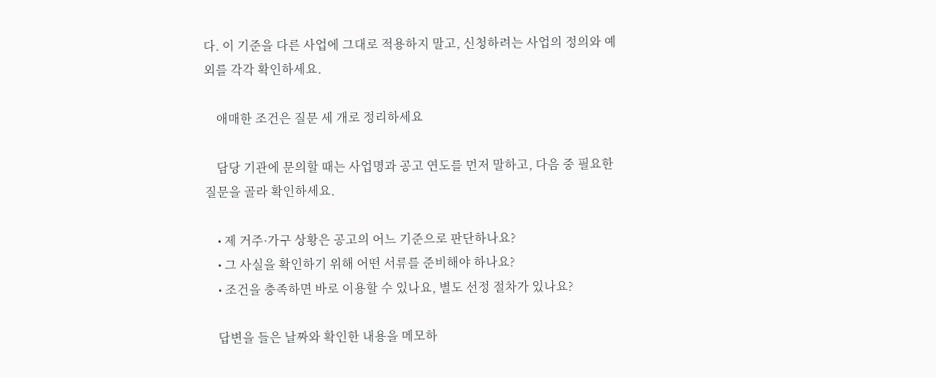다. 이 기준을 다른 사업에 그대로 적용하지 말고, 신청하려는 사업의 정의와 예외를 각각 확인하세요.

    애매한 조건은 질문 세 개로 정리하세요

    담당 기관에 문의할 때는 사업명과 공고 연도를 먼저 말하고, 다음 중 필요한 질문을 골라 확인하세요.

    • 제 거주·가구 상황은 공고의 어느 기준으로 판단하나요?
    • 그 사실을 확인하기 위해 어떤 서류를 준비해야 하나요?
    • 조건을 충족하면 바로 이용할 수 있나요, 별도 선정 절차가 있나요?

    답변을 들은 날짜와 확인한 내용을 메모하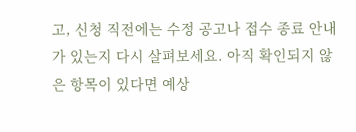고, 신청 직전에는 수정 공고나 접수 종료 안내가 있는지 다시 살펴보세요. 아직 확인되지 않은 항목이 있다면 예상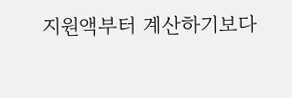지원액부터 계산하기보다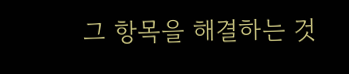그 항목을 해결하는 것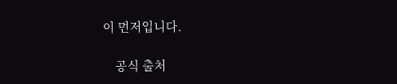이 먼저입니다.

    공식 출처